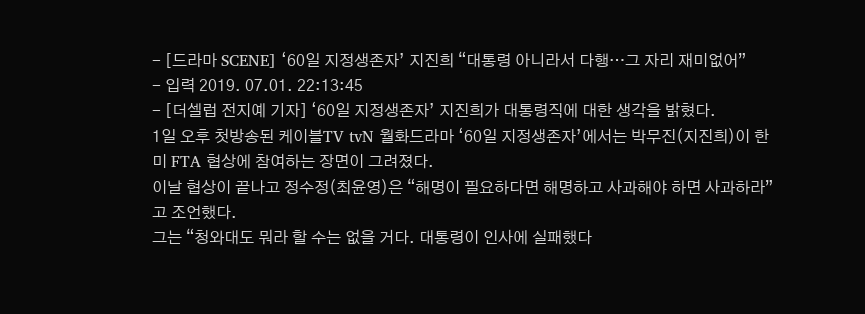- [드라마 SCENE] ‘60일 지정생존자’ 지진희 “대통령 아니라서 다행…그 자리 재미없어”
- 입력 2019. 07.01. 22:13:45
- [더셀럽 전지예 기자] ‘60일 지정생존자’ 지진희가 대통령직에 대한 생각을 밝혔다.
1일 오후 첫방송된 케이블TV tvN 월화드라마 ‘60일 지정생존자’에서는 박무진(지진희)이 한미 FTA 협상에 참여하는 장면이 그려졌다.
이날 협상이 끝나고 정수정(최윤영)은 “해명이 필요하다면 해명하고 사과해야 하면 사과하라”고 조언했다.
그는 “청와대도 뭐라 할 수는 없을 거다. 대통령이 인사에 실패했다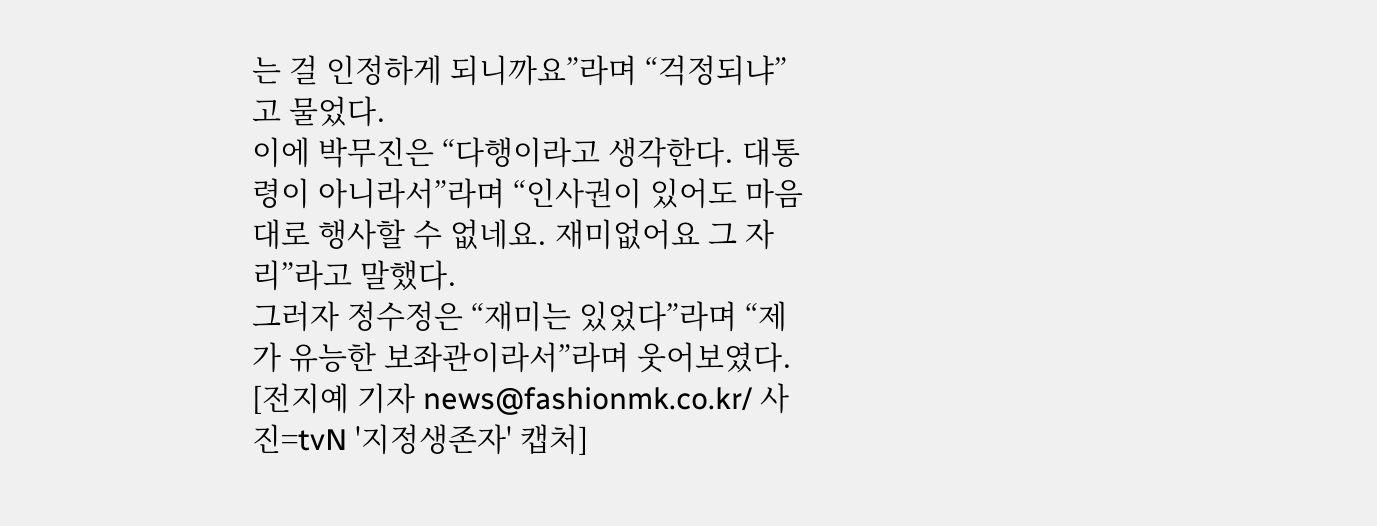는 걸 인정하게 되니까요”라며 “걱정되냐”고 물었다.
이에 박무진은 “다행이라고 생각한다. 대통령이 아니라서”라며 “인사권이 있어도 마음대로 행사할 수 없네요. 재미없어요 그 자리”라고 말했다.
그러자 정수정은 “재미는 있었다”라며 “제가 유능한 보좌관이라서”라며 웃어보였다.
[전지예 기자 news@fashionmk.co.kr/ 사진=tvN '지정생존자' 캡처]